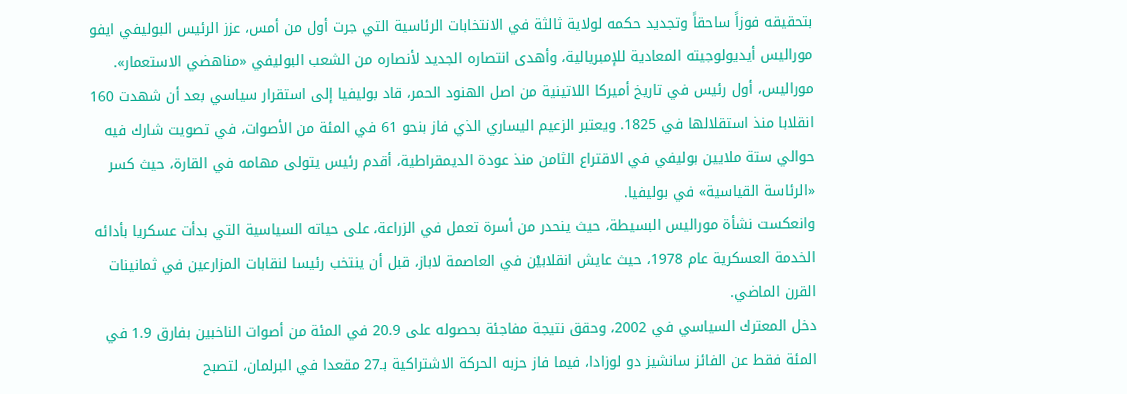بتحقيقه فوزاً ساحقاً وتجديد حكمه لولاية ثالثة في الانتخابات الرئاسية التي جرت أول من أمس، عزز الرئيس البوليفي ايفو موراليس أيديولوجيته المعادية للإمبريالية، وأهدى انتصاره الجديد لأنصاره من الشعب البوليفي «مناهضي الاستعمار».
موراليس، أول رئيس في تاريخ أميركا اللاتينية من اصل الهنود الحمر، قاد بوليفيا إلى استقرار سياسي بعد أن شهدت 160 انقلابا منذ استقلالها في 1825. ويعتبر الزعيم اليساري الذي فاز بنحو 61 في المئة من الأصوات، في تصويت شارك فيه حوالي ستة ملايين بوليفي في الاقتراع الثامن منذ عودة الديمقراطية، أقدم رئيس يتولى مهامه في القارة، حيث كسر «الرئاسة القياسية» في بوليفيا.
وانعكست نشأة موراليس البسيطة، حيث ينحدر من أسرة تعمل في الزراعة، على حياته السياسية التي بدأت عسكريا بأدائه الخدمة العسكرية عام 1978، حيث عايش انقلابيْن في العاصمة لاباز، قبل أن ينتخب رئيسا لنقابات المزارعين في ثمانينات القرن الماضي.
دخل المعترك السياسي في 2002، وحقق نتيجة مفاجئة بحصوله على 20.9 في المئة من أصوات الناخبين بفارق 1.9 في المئة فقط عن الفائز سانشيز دو لوزادا، فيما فاز حزبه الحركة الاشتراكية بـ27 مقعدا في البرلمان، لتصبح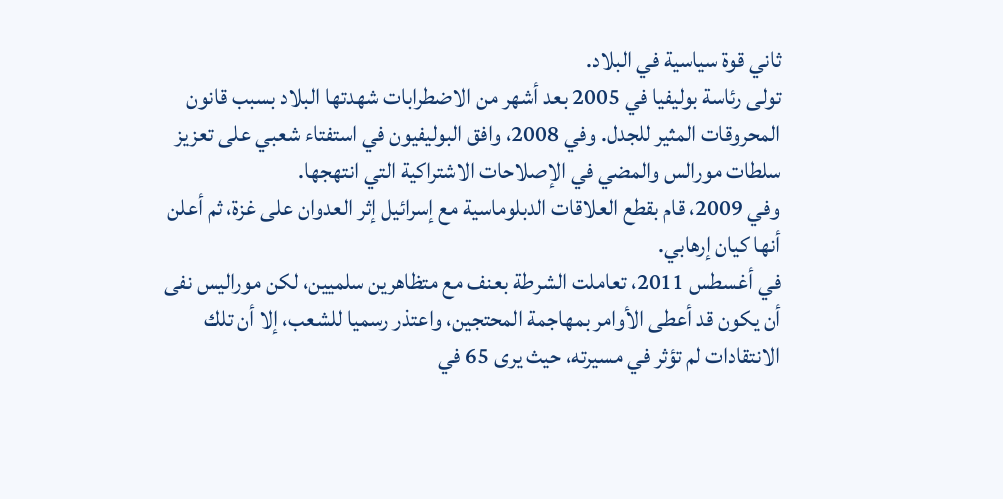ثاني قوة سياسية في البلاد.
تولى رئاسة بوليفيا في 2005 بعد أشهر من الاضطرابات شهدتها البلاد بسبب قانون المحروقات المثير للجدل. وفي 2008، وافق البوليفيون في استفتاء شعبي على تعزيز سلطات مورالس والمضي في الإصلاحات الاشتراكية التي انتهجها.
وفي 2009، قام بقطع العلاقات الدبلوماسية مع إسرائيل إثر العدوان على غزة، ثم أعلن أنها كيان إرهابي.
في أغسطس 2011، تعاملت الشرطة بعنف مع متظاهرين سلميين، لكن موراليس نفى أن يكون قد أعطى الأوامر بمهاجمة المحتجين، واعتذر رسميا للشعب، إلا أن تلك الانتقادات لم تؤثر في مسيرته، حيث يرى 65 في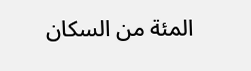المئة من السكان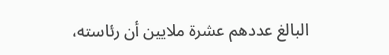البالغ عددهم عشرة ملايين أن رئاسته،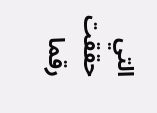التي حققت رقما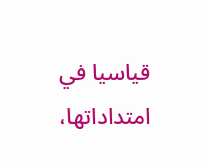قياسيا في امتداداتها،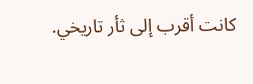كانت أقرب إلى ثأر تاريخي.